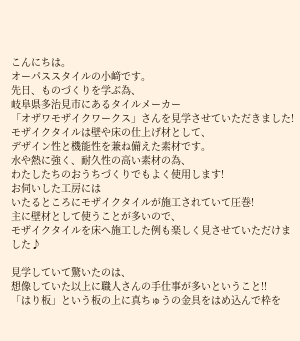こんにちは。
オーパススタイルの小﨑です。
先日、ものづくりを学ぶ為、
岐阜県多治見市にあるタイルメーカー
「オザワモザイクワークス」さんを見学させていただきました!
モザイクタイルは壁や床の仕上げ材として、
デザイン性と機能性を兼ね備えた素材です。
水や熱に強く、耐久性の高い素材の為、
わたしたちのおうちづくりでもよく使用します!
お伺いした工房には
いたるところにモザイクタイルが施工されていて圧巻!
主に壁材として使うことが多いので、
モザイクタイルを床へ施工した例も楽しく見させていただけました♪

見学していて驚いたのは、
想像していた以上に職人さんの手仕事が多いということ!!
「はり板」という板の上に真ちゅうの金具をはめ込んで枠を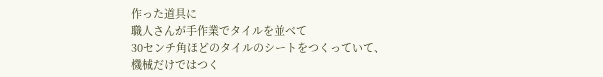作った道具に
職人さんが手作業でタイルを並べて
30センチ角ほどのタイルのシートをつくっていて、
機械だけではつく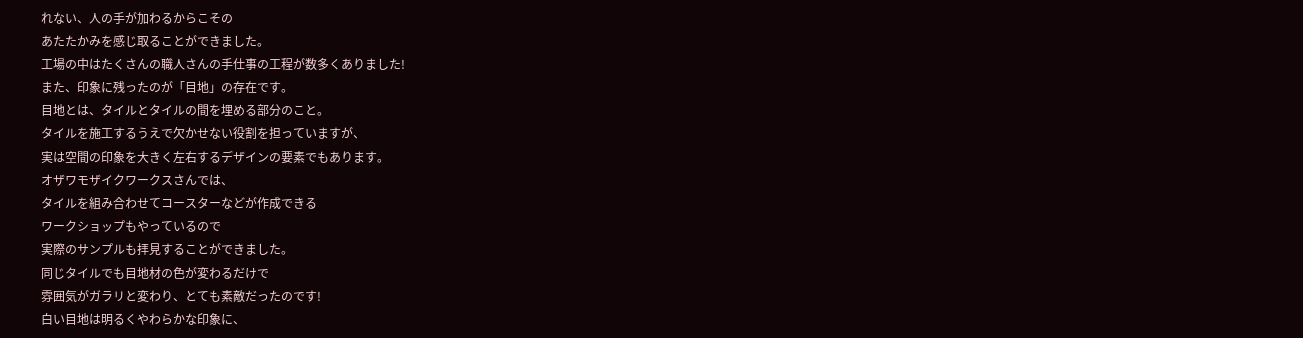れない、人の手が加わるからこその
あたたかみを感じ取ることができました。
工場の中はたくさんの職人さんの手仕事の工程が数多くありました!
また、印象に残ったのが「目地」の存在です。
目地とは、タイルとタイルの間を埋める部分のこと。
タイルを施工するうえで欠かせない役割を担っていますが、
実は空間の印象を大きく左右するデザインの要素でもあります。
オザワモザイクワークスさんでは、
タイルを組み合わせてコースターなどが作成できる
ワークショップもやっているので
実際のサンプルも拝見することができました。
同じタイルでも目地材の色が変わるだけで
雰囲気がガラリと変わり、とても素敵だったのです!
白い目地は明るくやわらかな印象に、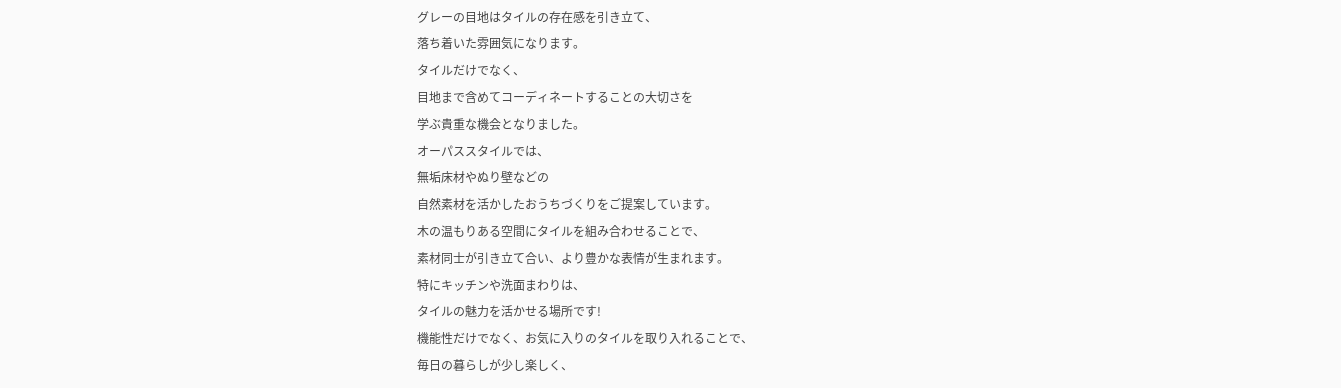グレーの目地はタイルの存在感を引き立て、
落ち着いた雰囲気になります。
タイルだけでなく、
目地まで含めてコーディネートすることの大切さを
学ぶ貴重な機会となりました。
オーパススタイルでは、
無垢床材やぬり壁などの
自然素材を活かしたおうちづくりをご提案しています。
木の温もりある空間にタイルを組み合わせることで、
素材同士が引き立て合い、より豊かな表情が生まれます。
特にキッチンや洗面まわりは、
タイルの魅力を活かせる場所です!
機能性だけでなく、お気に入りのタイルを取り入れることで、
毎日の暮らしが少し楽しく、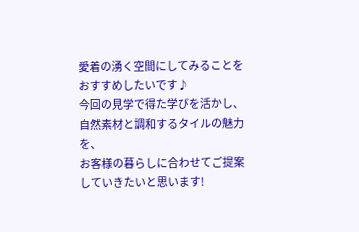愛着の湧く空間にしてみることをおすすめしたいです♪
今回の見学で得た学びを活かし、自然素材と調和するタイルの魅力を、
お客様の暮らしに合わせてご提案していきたいと思います!